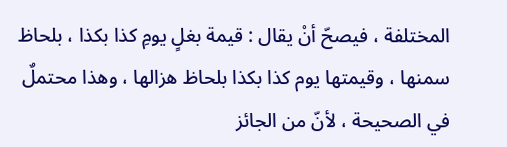المختلفة ، فيصحّ أنْ يقال : قيمة بغلٍ يومِ كذا بكذا ، بلحاظ سمنها ، وقيمتها يوم كذا بكذا بلحاظ هزالها ، وهذا محتملٌ في الصحيحة ، لأنّ من الجائز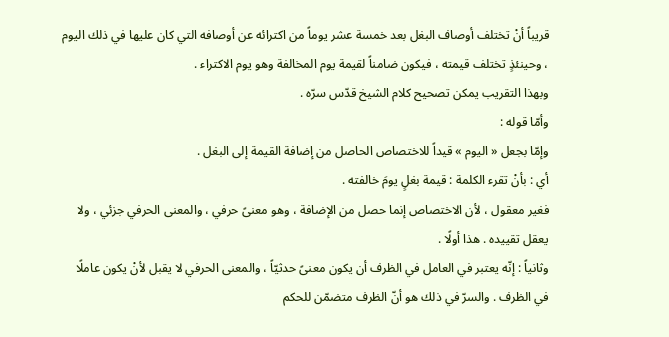قريباً أنْ تختلف أوصاف البغل بعد خمسة عشر يوماً من اكترائه عن أوصافه التي كان عليها في ذلك اليوم ، وحينئذٍ تختلف قيمته ، فيكون ضامناً لقيمة يوم المخالفة وهو يوم الاكتراء .
وبهذا التقريب يمكن تصحيح كلام الشيخ قدّس سرّه .
وأمّا قوله :
وإمّا بجعل « اليوم » قيداً للاختصاص الحاصل من إضافة القيمة إلى البغل .
أي : بأنْ تقرء الكلمة : قيمة بغلٍ يومَ خالفته .
فغير معقول ، لأن الاختصاص إنما حصل من الإضافة ، وهو معنىً حرفي ، والمعنى الحرفي جزئي ، ولا يعقل تقييده . هذا أولًا .
وثانياً : إنّه يعتبر في العامل في الظرف أن يكون معنىً حدثيّاً ، والمعنى الحرفي لا يقبل لأنْ يكون عاملًا في الظرف . والسرّ في ذلك هو أنّ الظرف متضمّن للحكم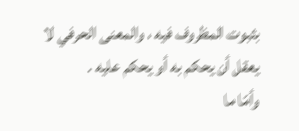بثبوت المظروف فيه ، والمعنى الحرفي لا يعقل أن يحكم به أو يحكم عليه .
وأمّا ما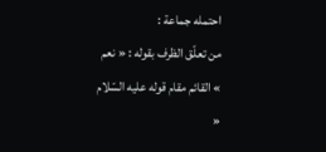احتمله جماعة :
من تعلّق الظرف بقوله : « نعم » القائم مقام قوله عليه السّلام «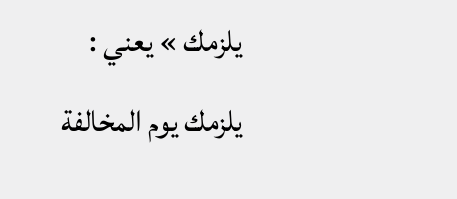يلزمك » يعني :
يلزمك يوم المخالفة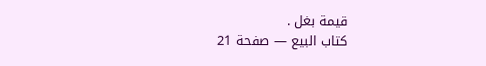قيمة بغل .
كتاب البيع — صفحة 21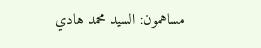مساهمون: السيد محمد هادي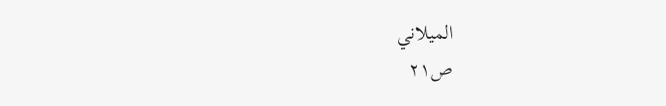الميلاني
ص٢١